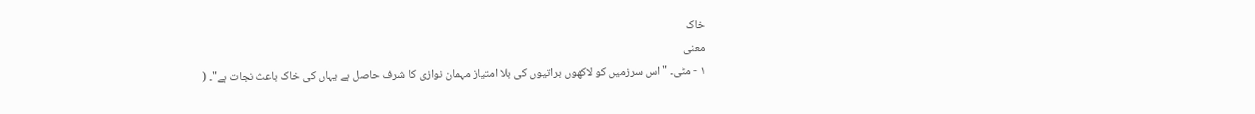خاک
معنی
١ - مٹی۔ "اس سرزمیں کو لاکھوں براتیوں کی بلا امتیاز مہمان نوازی کا شرف حاصل ہے یہاں کی خاک باعث نجات ہے"۔ (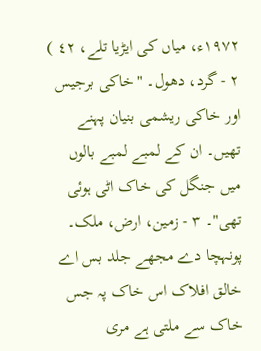١٩٧٢ء، میاں کی ایڑیا تلے، ٤٢ ) ٢ - گرد، دھول۔ "خاکی برجیس اور خاکی ریشمی بنیان پہنے تھیں۔ ان کے لمبے لمبے بالوں میں جنگل کی خاک اٹی ہوئی تھی"۔ ٣ - زمین، ارض، ملک۔ پونہچا دے مجھے جلد بس اے خالق افلاک اس خاک پہ جس خاک سے ملتی ہے مری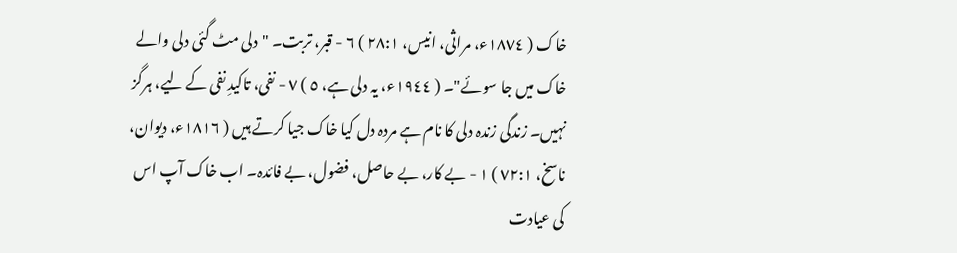خاک ( ١٨٧٤ء، مراثی، انیس، ٢٨:١ ) ٦ - قبر، تربت۔ "دلی مٹ گئی دلی والے خاک میں جا سوئے"۔ ( ١٩٤٤ء، یہ دلی ہے، ٥ ) ٧ - نفی، تاکیدِ نفی کے لیے، ہرگز نہیں۔ زندگی زندہ دلی کا نام ہے مردہ دل کیا خاک جیا کرتے ہیں ( ١٨١٦ء، دیوان، ناسخ، ٧٢:١ ) ١ - بے کار، بے حاصل، فضول، بے فائدہ۔ اب خاک آپ اس کی عیادت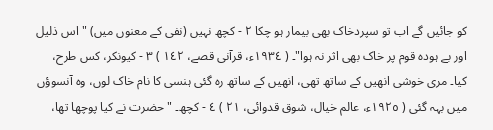کو جائیں گے اب تو سپردخاک بھی بیمار ہو چکا ٢ - کچھ نہیں (نفی کے معنوں میں) "اس ذلیل اور بے ہودہ قوم پر خاک بھی اثر نہ ہوا"۔ ( ١٩٣٤ء، قرآنی قصے، ١٤٢ ) ٣ - کیونکر، کس طرح، کیا۔ مری خوشی انھیں کے ساتھ تھی، انھیں کے ساتھ رہ گئی ہنسی کا نام خاک لوں، وہ آنسوؤں میں بہہ گئی ( ١٩٢٥ء، عالم خیال، شوق قدوائی، ٢١ ) ٤ - کچھ۔ "حضرت نے کیا پوچھا تھا،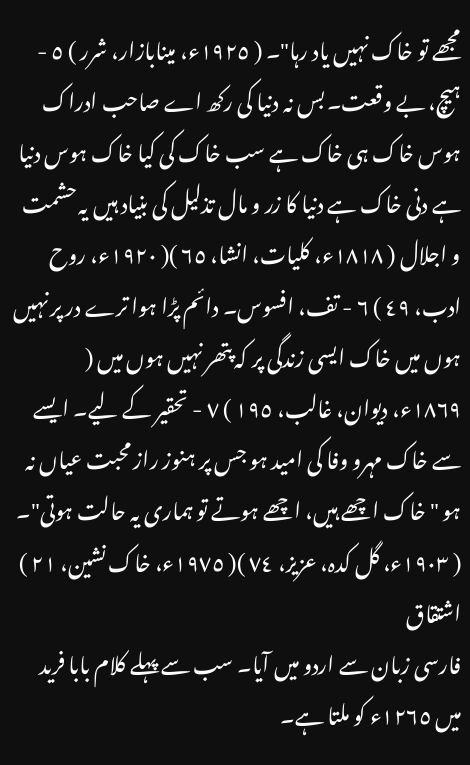مجھے تو خاک نہیں یاد رہا"۔ ( ١٩٢٥ء، مینابازار، شرر ) ٥ - ہیچ، بے وقعت۔ بس نہ دنیا کی رکھ اے صاحب ادراک ہوس خاک ہی خاک ہے سب خاک کی کیا خاک ہوس دنیا ہے دنی خاک ہے دنیا کا زر و مال تذلیل کی بنیاد ہیں یہ حشمت و اجلال ( ١٨١٨ء، کلیات، انشا، ٦٥ )( ١٩٢٠ء، روح ادب، ٤٩ ) ٦ - تف، افسوس۔ دائم پڑا ہوا ترے در پر نہیں ہوں میں خاک ایسی زندگی پر کہ پتھر نہیں ہوں میں ( ١٨٦٩ء، دیوان، غالب، ١٩٥ ) ٧ - تحقیر کے لیے۔ ایسے سے خاک مہرو وفا کی امید ہو جس پر ہنوز راز محبت عیاں نہ ہو "خاک اچھے ہیں، اچھے ہوتے تو ہماری یہ حالت ہوتی"۔ ( ١٩٠٣ء، گل کدہ، عزیز، ٧٤ )( ١٩٧٥ء، خاک نشین، ٢١ )
اشتقاق
فارسی زبان سے اردو میں آیا۔ سب سے پہلے کلام بابا فرید میں ١٢٦٥ء کو ملتا ہے۔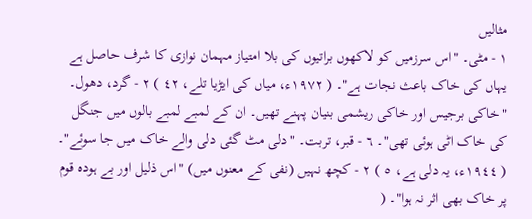مثالیں
١ - مٹی۔ "اس سرزمیں کو لاکھوں براتیوں کی بلا امتیاز مہمان نوازی کا شرف حاصل ہے یہاں کی خاک باعث نجات ہے"۔ ( ١٩٧٢ء، میاں کی ایڑیا تلے، ٤٢ ) ٢ - گرد، دھول۔ "خاکی برجیس اور خاکی ریشمی بنیان پہنے تھیں۔ ان کے لمبے لمبے بالوں میں جنگل کی خاک اٹی ہوئی تھی"۔ ٦ - قبر، تربت۔ "دلی مٹ گئی دلی والے خاک میں جا سوئے"۔ ( ١٩٤٤ء، یہ دلی ہے، ٥ ) ٢ - کچھ نہیں (نفی کے معنوں میں) "اس ذلیل اور بے ہودہ قوم پر خاک بھی اثر نہ ہوا"۔ (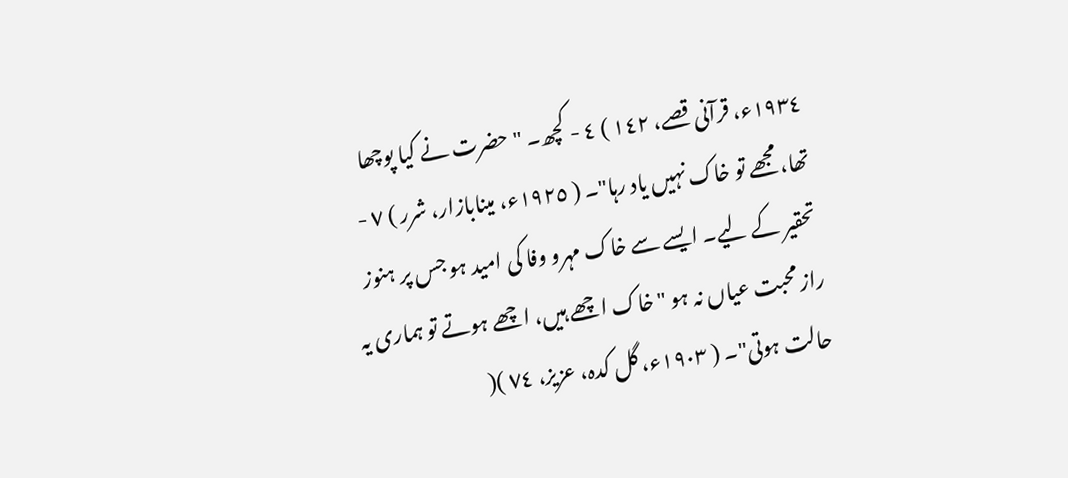١٩٣٤ء، قرآنی قصے، ١٤٢ ) ٤ - کچھ۔ "حضرت نے کیا پوچھا تھا، مجھے تو خاک نہیں یاد رہا"۔ ( ١٩٢٥ء، مینابازار، شرر ) ٧ - تحقیر کے لیے۔ ایسے سے خاک مہرو وفا کی امید ہو جس پر ہنوز راز محبت عیاں نہ ہو "خاک اچھے ہیں، اچھے ہوتے تو ہماری یہ حالت ہوتی"۔ ( ١٩٠٣ء، گل کدہ، عزیز، ٧٤ )(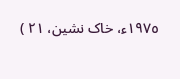١٩٧٥ء، خاک نشین، ٢١ )